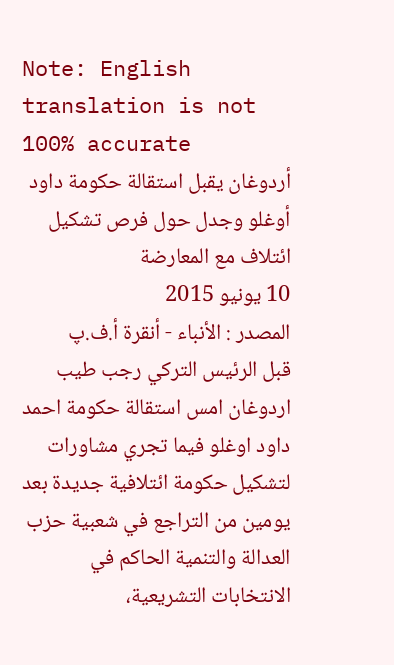Note: English translation is not 100% accurate
أردوغان يقبل استقالة حكومة داود أوغلو وجدل حول فرص تشكيل ائتلاف مع المعارضة
10 يونيو 2015
المصدر : الأنباء - أنقرة أ.ف.پ
قبل الرئيس التركي رجب طيب اردوغان امس استقالة حكومة احمد داود اوغلو فيما تجري مشاورات لتشكيل حكومة ائتلافية جديدة بعد يومين من التراجع في شعبية حزب العدالة والتنمية الحاكم في الانتخابات التشريعية،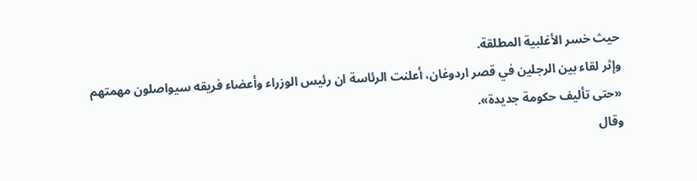حيث خسر الأغلبية المطلقة.
وإثر لقاء بين الرجلين في قصر اردوغان، أعلنت الرئاسة ان رئيس الوزراء وأعضاء فريقه سيواصلون مهمتهم «حتى تأليف حكومة جديدة».
وقال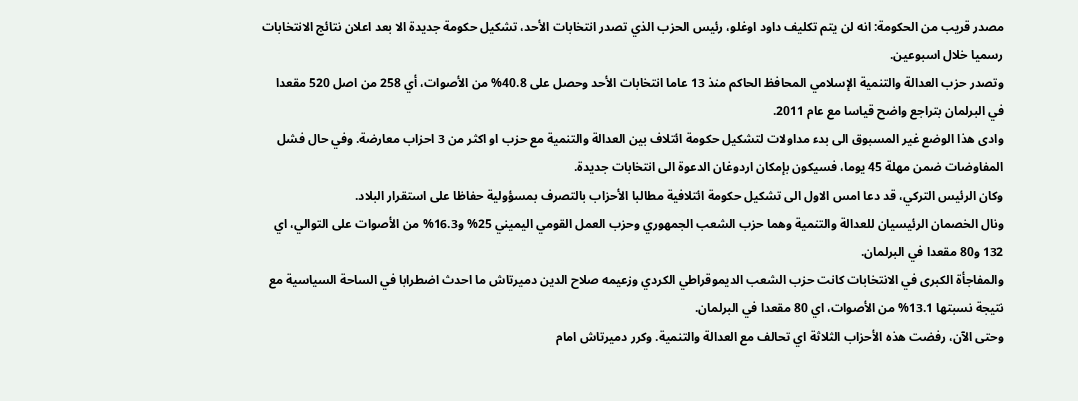مصدر قريب من الحكومة: انه لن يتم تكليف داود اوغلو، رئيس الحزب الذي تصدر انتخابات الأحد، تشكيل حكومة جديدة الا بعد اعلان نتائج الانتخابات رسميا خلال اسبوعين.
وتصدر حزب العدالة والتنمية الإسلامي المحافظ الحاكم منذ 13 عاما انتخابات الأحد وحصل على 40.8% من الأصوات، أي 258 من اصل 520 مقعدا في البرلمان بتراجع واضح قياسا مع عام 2011.
وادى هذا الوضع غير المسبوق الى بدء مداولات لتشكيل حكومة ائتلاف بين العدالة والتنمية مع حزب او اكثر من 3 احزاب معارضة. وفي حال فشل المفاوضات ضمن مهلة 45 يوما، فسيكون بإمكان اردوغان الدعوة الى انتخابات جديدة.
وكان الرئيس التركي، قد دعا امس الاول الى تشكيل حكومة ائتلافية مطالبا الأحزاب بالتصرف بمسؤولية حفاظا على استقرار البلاد.
ونال الخصمان الرئيسيان للعدالة والتنمية وهما حزب الشعب الجمهوري وحزب العمل القومي اليميني 25% و16.3% من الأصوات على التوالي، اي 132 و80 مقعدا في البرلمان.
والمفاجأة الكبرى في الانتخابات كانت حزب الشعب الديموقراطي الكردي وزعيمه صلاح الدين دميرتاش ما احدث اضطرابا في الساحة السياسية مع نتيجة نسبتها 13.1% من الأصوات، اي 80 مقعدا في البرلمان.
وحتى الآن، رفضت هذه الأحزاب الثلاثة اي تحالف مع العدالة والتنمية. وكرر دميرتاش امام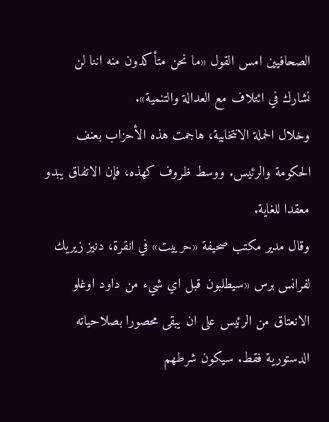الصحافيين امس القول «ما نحن متأكدون منه اننا لن نشارك في ائتلاف مع العدالة والتنمية».
وخلال الحملة الانتخابية، هاجمت هذه الأحزاب بعنف الحكومة والرئيس. ووسط ظروف كهذه، فإن الاتفاق يبدو معقدا للغاية.
وقال مدير مكتب صحيفة «حرييت» في انقرة، دنيز زيريك لفرانس برس «سيطلبون قبل اي شيء من داود اوغلو الانعتاق من الرئيس على ان يبقى محصورا بصلاحياته الدستورية فقط. سيكون شرطهم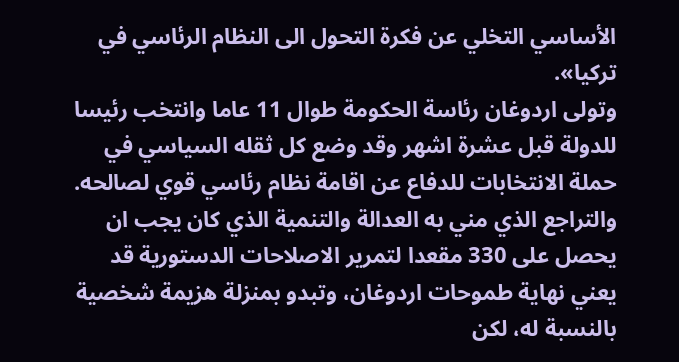الأساسي التخلي عن فكرة التحول الى النظام الرئاسي في تركيا».
وتولى اردوغان رئاسة الحكومة طوال 11 عاما وانتخب رئيسا للدولة قبل عشرة اشهر وقد وضع كل ثقله السياسي في حملة الانتخابات للدفاع عن اقامة نظام رئاسي قوي لصالحه.
والتراجع الذي مني به العدالة والتنمية الذي كان يجب ان يحصل على 330 مقعدا لتمرير الاصلاحات الدستورية قد يعني نهاية طموحات اردوغان، وتبدو بمنزلة هزيمة شخصية بالنسبة له، لكن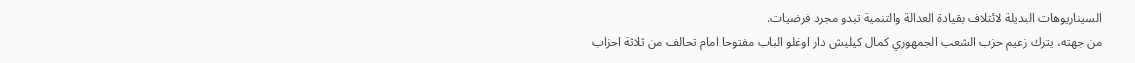السيناريوهات البديلة لائتلاف بقيادة العدالة والتنمية تبدو مجرد فرضيات.
من جهته، يترك زعيم حزب الشعب الجمهوري كمال كيليش دار اوغلو الباب مفتوحا امام تحالف من ثلاثة احزاب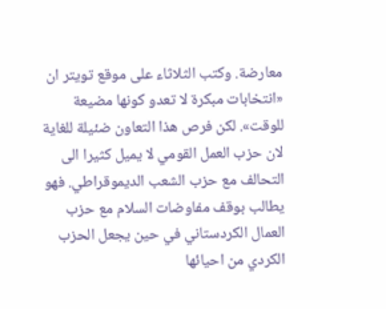معارضة. وكتب الثلاثاء على موقع تويتر ان «انتخابات مبكرة لا تعدو كونها مضيعة للوقت». لكن فرص هذا التعاون ضئيلة للغاية لان حزب العمل القومي لا يميل كثيرا الى التحالف مع حزب الشعب الديموقراطي. فهو يطالب بوقف مفاوضات السلام مع حزب العمال الكردستاني في حين يجعل الحزب الكردي من احيائها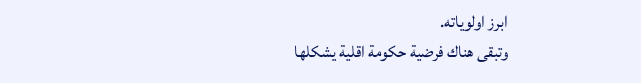ابرز اولوياته.
وتبقى هناك فرضية حكومة اقلية يشكلها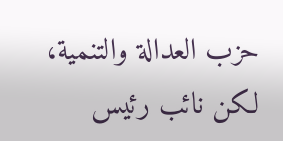حزب العدالة والتنمية، لكن نائب رئيس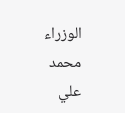الوزراء محمد علي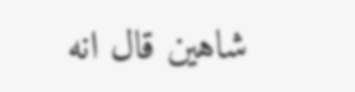شاهين قال انه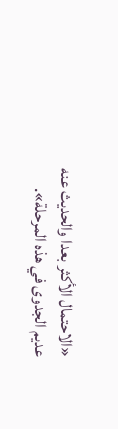«الاحتمال الأكثر بعدا والحديث عنه عديم الجدوى في هذه المرحلة».